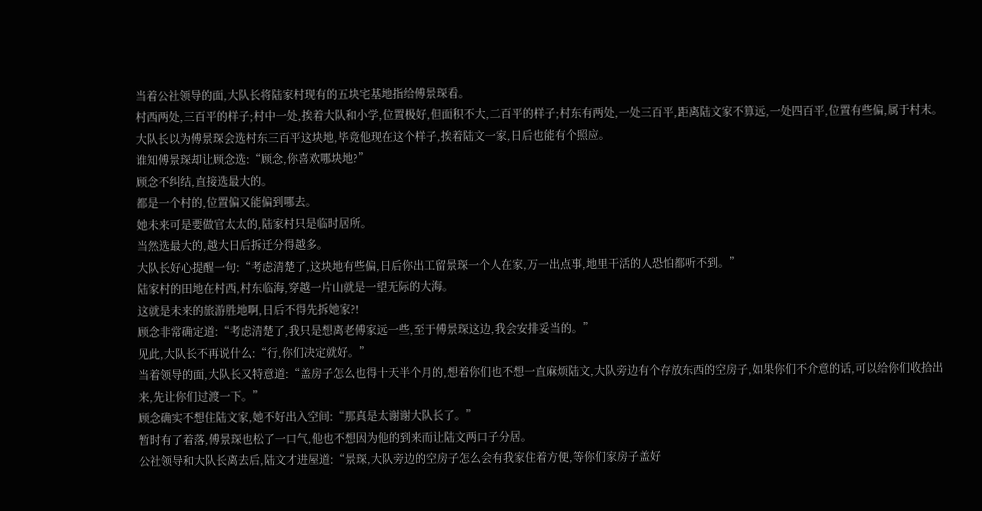当着公社领导的面,大队长将陆家村现有的五块宅基地指给傅景琛看。
村西两处,三百平的样子;村中一处,挨着大队和小学,位置极好,但面积不大,二百平的样子;村东有两处,一处三百平,距离陆文家不算远,一处四百平,位置有些偏,属于村末。
大队长以为傅景琛会选村东三百平这块地,毕竟他现在这个样子,挨着陆文一家,日后也能有个照应。
谁知傅景琛却让顾念选:“顾念,你喜欢哪块地?”
顾念不纠结,直接选最大的。
都是一个村的,位置偏又能偏到哪去。
她未来可是要做官太太的,陆家村只是临时居所。
当然选最大的,越大日后拆迁分得越多。
大队长好心提醒一句:“考虑清楚了,这块地有些偏,日后你出工留景琛一个人在家,万一出点事,地里干活的人恐怕都听不到。”
陆家村的田地在村西,村东临海,穿越一片山就是一望无际的大海。
这就是未来的旅游胜地啊,日后不得先拆她家?!
顾念非常确定道:“考虑清楚了,我只是想离老傅家远一些,至于傅景琛这边,我会安排妥当的。”
见此,大队长不再说什么:“行,你们决定就好。”
当着领导的面,大队长又特意道:“盖房子怎么也得十天半个月的,想着你们也不想一直麻烦陆文,大队旁边有个存放东西的空房子,如果你们不介意的话,可以给你们收拾出来,先让你们过渡一下。”
顾念确实不想住陆文家,她不好出入空间:“那真是太谢谢大队长了。”
暂时有了着落,傅景琛也松了一口气,他也不想因为他的到来而让陆文两口子分居。
公社领导和大队长离去后,陆文才进屋道:“景琛,大队旁边的空房子怎么会有我家住着方便,等你们家房子盖好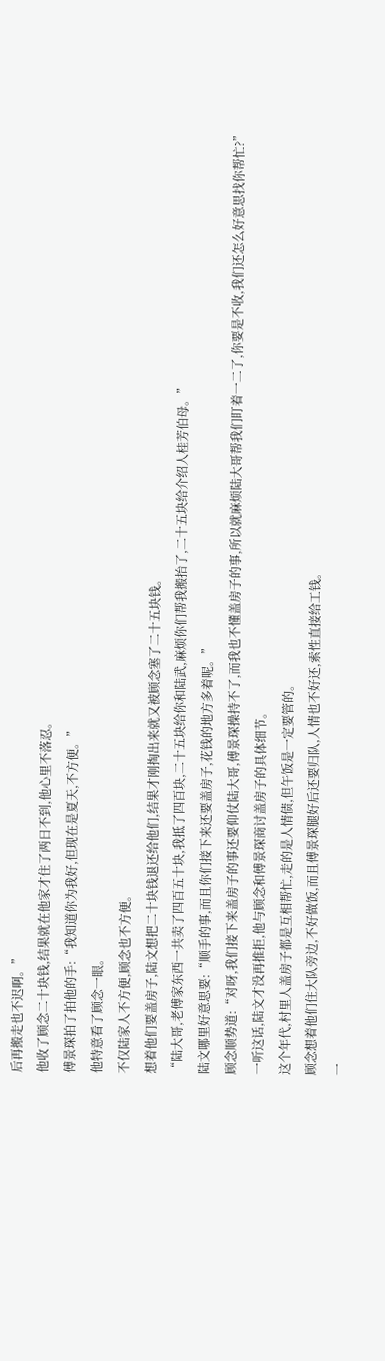后再搬走也不迟啊。”
他收了顾念二十块钱,结果就在他家才住了两日不到,他心里不落忍。
傅景琛拍了拍他的手:“我知道你为我好,但现在是夏天,不方便。”
他特意看了顾念一眼。
不仅陆家人不方便,顾念也不方便。
想着他们要盖房子,陆文想把二十块钱退还给他们,结果才刚掏出来就又被顾念塞了二十五块钱。
“陆大哥,老傅家东西一共卖了四百五十块,我抵了四百块,二十五块给你和陆武,麻烦你们帮我搬抬了,二十五块给介绍人桂芳伯母。”
陆文哪里好意思要:“顺手的事,而且你们接下来还要盖房子,花钱的地方多着呢。”
顾念顺势道:“对呀,我们接下来盖房子的事还要仰仗陆大哥,傅景琛操持不了,而我也不懂盖房子的事,所以就麻烦陆大哥帮我们盯着一二了,你要是不收,我们还怎么好意思找你帮忙?”
一听这话,陆文才没再推拒,他与顾念和傅景琛商讨盖房子的具体细节。
这个年代,村里人盖房子都是互相帮忙,走的是人情债,但午饭是一定要管的。
顾念想着他们住大队旁边,不好做饭,而且傅景琛腿好后还要归队,人情也不好还,索性直接给工钱。
一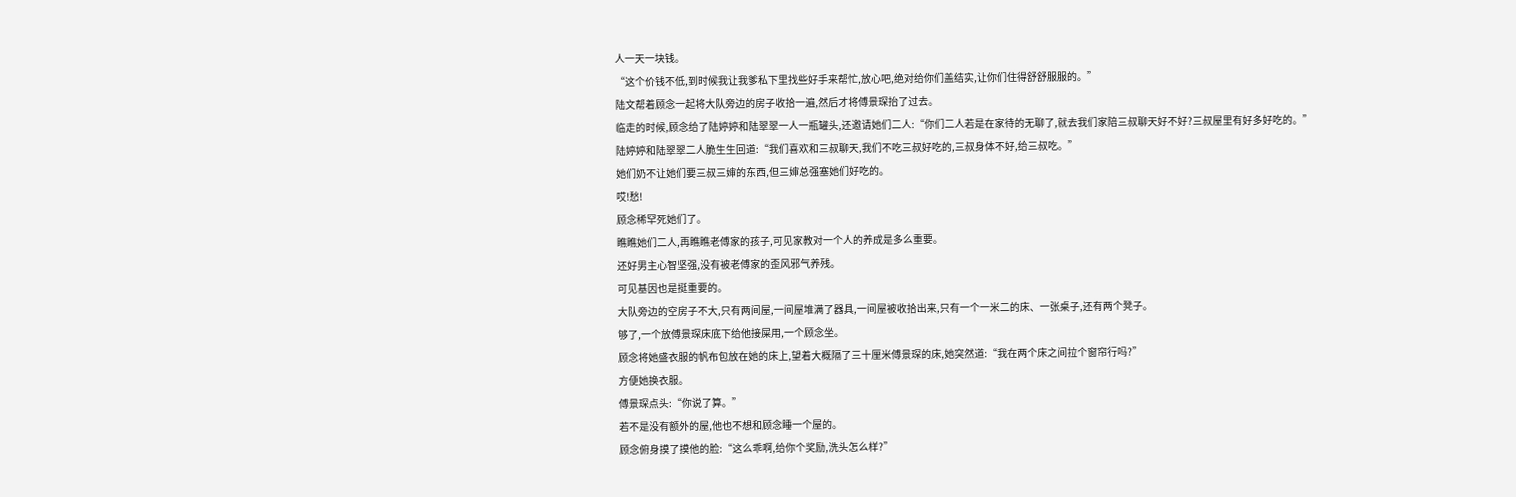人一天一块钱。
“这个价钱不低,到时候我让我爹私下里找些好手来帮忙,放心吧,绝对给你们盖结实,让你们住得舒舒服服的。”
陆文帮着顾念一起将大队旁边的房子收拾一遍,然后才将傅景琛抬了过去。
临走的时候,顾念给了陆婷婷和陆翠翠一人一瓶罐头,还邀请她们二人:“你们二人若是在家待的无聊了,就去我们家陪三叔聊天好不好?三叔屋里有好多好吃的。”
陆婷婷和陆翠翠二人脆生生回道:“我们喜欢和三叔聊天,我们不吃三叔好吃的,三叔身体不好,给三叔吃。”
她们奶不让她们要三叔三婶的东西,但三婶总强塞她们好吃的。
哎!愁!
顾念稀罕死她们了。
瞧瞧她们二人,再瞧瞧老傅家的孩子,可见家教对一个人的养成是多么重要。
还好男主心智坚强,没有被老傅家的歪风邪气养残。
可见基因也是挺重要的。
大队旁边的空房子不大,只有两间屋,一间屋堆满了器具,一间屋被收拾出来,只有一个一米二的床、一张桌子,还有两个凳子。
够了,一个放傅景琛床底下给他接屎用,一个顾念坐。
顾念将她盛衣服的帆布包放在她的床上,望着大概隔了三十厘米傅景琛的床,她突然道:“我在两个床之间拉个窗帘行吗?”
方便她换衣服。
傅景琛点头:“你说了算。”
若不是没有额外的屋,他也不想和顾念睡一个屋的。
顾念俯身摸了摸他的脸:“这么乖啊,给你个奖励,洗头怎么样?”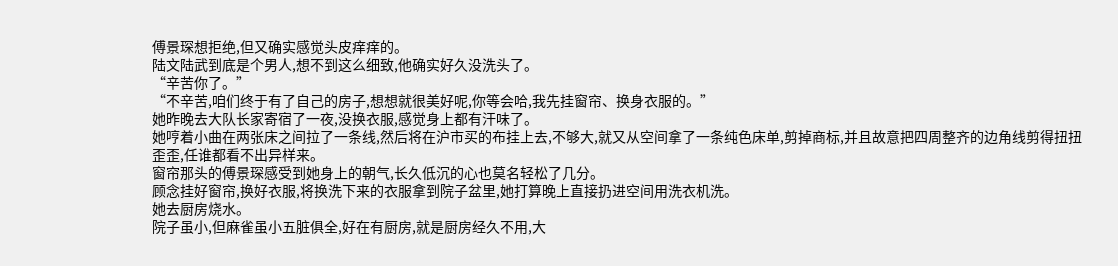傅景琛想拒绝,但又确实感觉头皮痒痒的。
陆文陆武到底是个男人,想不到这么细致,他确实好久没洗头了。
“辛苦你了。”
“不辛苦,咱们终于有了自己的房子,想想就很美好呢,你等会哈,我先挂窗帘、换身衣服的。”
她昨晚去大队长家寄宿了一夜,没换衣服,感觉身上都有汗味了。
她哼着小曲在两张床之间拉了一条线,然后将在沪市买的布挂上去,不够大,就又从空间拿了一条纯色床单,剪掉商标,并且故意把四周整齐的边角线剪得扭扭歪歪,任谁都看不出异样来。
窗帘那头的傅景琛感受到她身上的朝气,长久低沉的心也莫名轻松了几分。
顾念挂好窗帘,换好衣服,将换洗下来的衣服拿到院子盆里,她打算晚上直接扔进空间用洗衣机洗。
她去厨房烧水。
院子虽小,但麻雀虽小五脏俱全,好在有厨房,就是厨房经久不用,大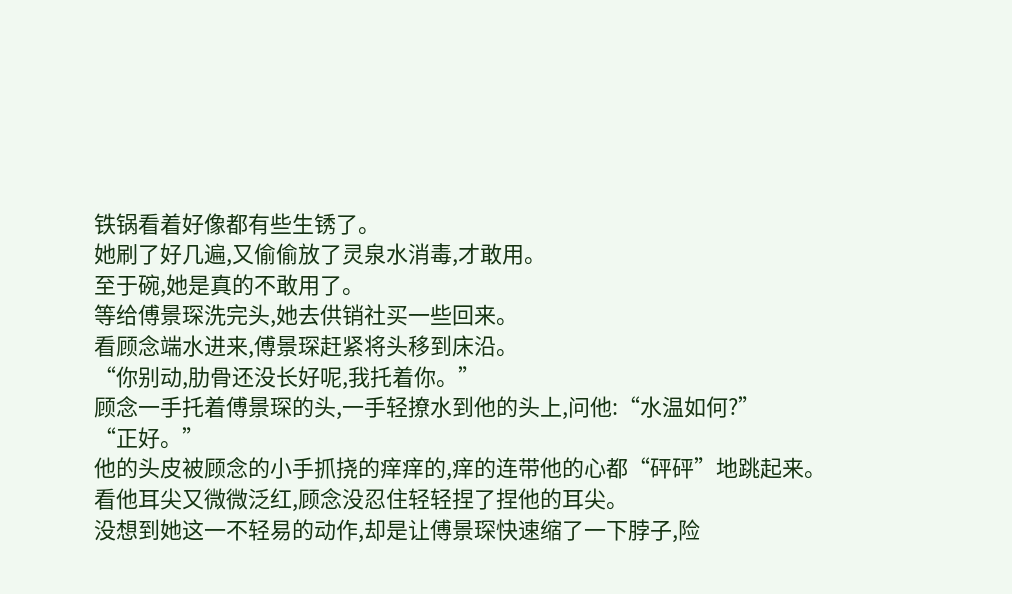铁锅看着好像都有些生锈了。
她刷了好几遍,又偷偷放了灵泉水消毒,才敢用。
至于碗,她是真的不敢用了。
等给傅景琛洗完头,她去供销社买一些回来。
看顾念端水进来,傅景琛赶紧将头移到床沿。
“你别动,肋骨还没长好呢,我托着你。”
顾念一手托着傅景琛的头,一手轻撩水到他的头上,问他:“水温如何?”
“正好。”
他的头皮被顾念的小手抓挠的痒痒的,痒的连带他的心都“砰砰”地跳起来。
看他耳尖又微微泛红,顾念没忍住轻轻捏了捏他的耳尖。
没想到她这一不轻易的动作,却是让傅景琛快速缩了一下脖子,险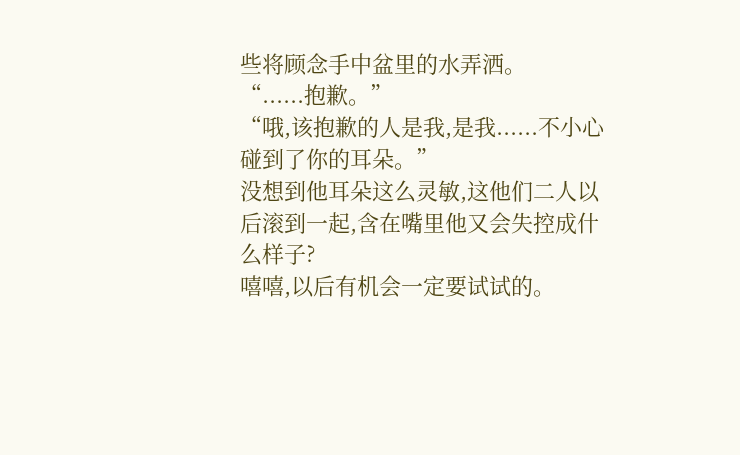些将顾念手中盆里的水弄洒。
“......抱歉。”
“哦,该抱歉的人是我,是我......不小心碰到了你的耳朵。”
没想到他耳朵这么灵敏,这他们二人以后滚到一起,含在嘴里他又会失控成什么样子?
嘻嘻,以后有机会一定要试试的。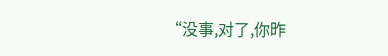“没事,对了,你昨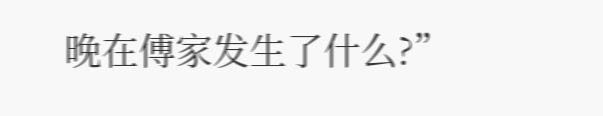晚在傅家发生了什么?”